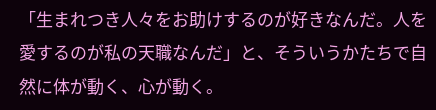「生まれつき人々をお助けするのが好きなんだ。人を愛するのが私の天職なんだ」と、そういうかたちで自然に体が動く、心が動く。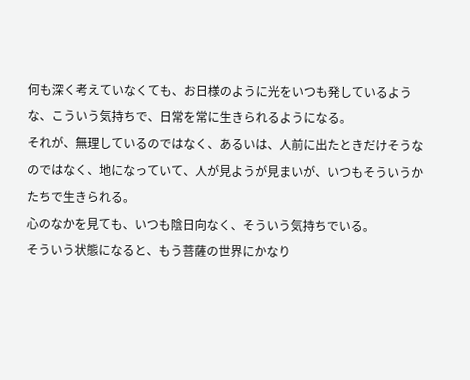何も深く考えていなくても、お日様のように光をいつも発しているような、こういう気持ちで、日常を常に生きられるようになる。
それが、無理しているのではなく、あるいは、人前に出たときだけそうなのではなく、地になっていて、人が見ようが見まいが、いつもそういうかたちで生きられる。
心のなかを見ても、いつも陰日向なく、そういう気持ちでいる。
そういう状態になると、もう菩薩の世界にかなり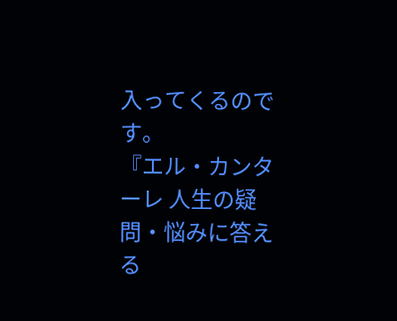入ってくるのです。
『エル・カンターレ 人生の疑問・悩みに答える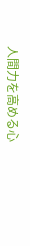人間力を高める心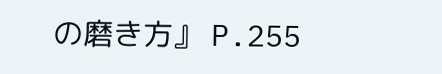の磨き方』 P.255